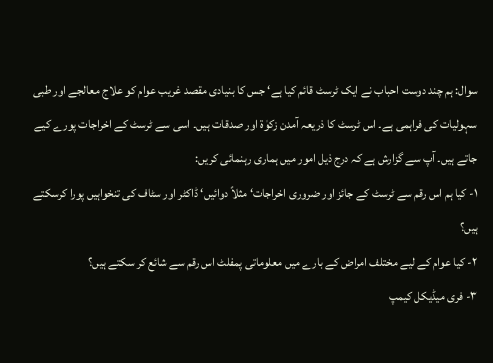سوال: ہم چند دوست احباب نے ایک ٹرسٹ قائم کیا ہے‘ جس کا بنیادی مقصد غریب عوام کو علاج معالجے اور طبی سہولیات کی فراہمی ہے۔ اس ٹرسٹ کا ذریعہ آمدن زکوٰۃ اور صدقات ہیں۔ اسی سے ٹرسٹ کے اخراجات پورے کیے جاتے ہیں۔ آپ سے گزارش ہے کہ درج ذیل امور میں ہماری رہنمائی کریں:
۱- کیا ہم اس رقم سے ٹرسٹ کے جائز اور ضروری اخراجات‘ مثلاً دوائیں‘ ڈاکٹر اور سٹاف کی تنخواہیں پورا کرسکتے ہیں؟
۲- کیا عوام کے لیے مختلف امراض کے بارے میں معلوماتی پمفلٹ اس رقم سے شائع کر سکتے ہیں؟
۳- فری میڈیکل کیمپ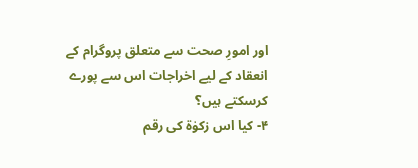اور امورِ صحت سے متعلق پروگرام کے انعقاد کے لیے اخراجات اس سے پورے کرسکتے ہیں؟
۴- کیا اس زکوٰۃ کی رقم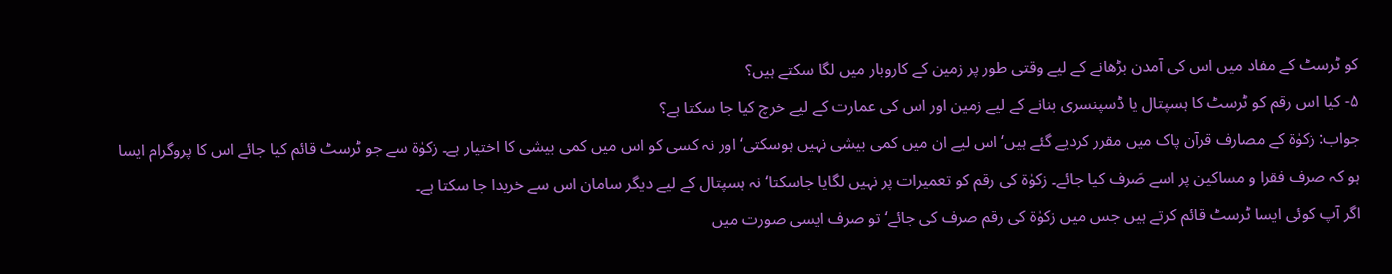کو ٹرسٹ کے مفاد میں اس کی آمدن بڑھانے کے لیے وقتی طور پر زمین کے کاروبار میں لگا سکتے ہیں؟
۵- کیا اس رقم کو ٹرسٹ کا ہسپتال یا ڈسپنسری بنانے کے لیے زمین اور اس کی عمارت کے لیے خرچ کیا جا سکتا ہے؟
جواب: زکوٰۃ کے مصارف قرآن پاک میں مقرر کردیے گئے ہیں‘ اس لیے ان میں کمی بیشی نہیں ہوسکتی‘ اور نہ کسی کو اس میں کمی بیشی کا اختیار ہے۔ زکوٰۃ سے جو ٹرسٹ قائم کیا جائے اس کا پروگرام ایسا ہو کہ صرف فقرا و مساکین پر اسے صَرف کیا جائے۔ زکوٰۃ کی رقم کو تعمیرات پر نہیں لگایا جاسکتا‘ نہ ہسپتال کے لیے دیگر سامان اس سے خریدا جا سکتا ہے۔
اگر آپ کوئی ایسا ٹرسٹ قائم کرتے ہیں جس میں زکوٰۃ کی رقم صرف کی جائے‘ تو صرف ایسی صورت میں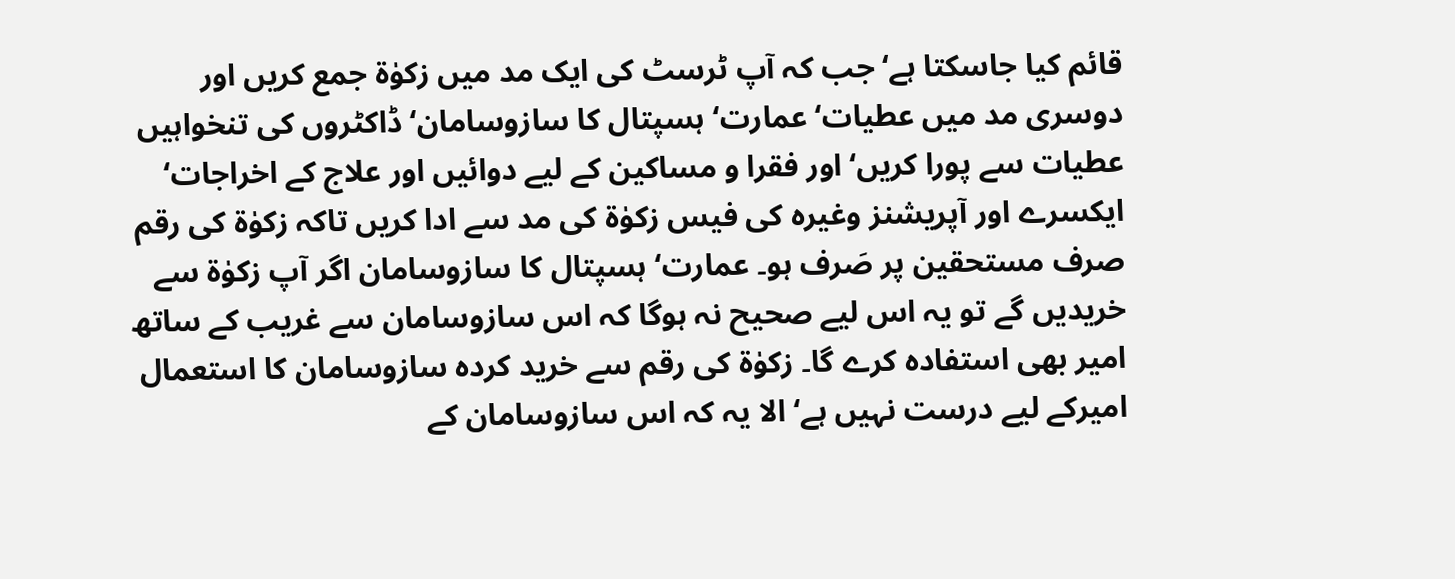قائم کیا جاسکتا ہے‘ جب کہ آپ ٹرسٹ کی ایک مد میں زکوٰۃ جمع کریں اور دوسری مد میں عطیات‘ عمارت‘ ہسپتال کا سازوسامان‘ ڈاکٹروں کی تنخواہیں عطیات سے پورا کریں‘اور فقرا و مساکین کے لیے دوائیں اور علاج کے اخراجات‘ ایکسرے اور آپریشنز وغیرہ کی فیس زکوٰۃ کی مد سے ادا کریں تاکہ زکوٰۃ کی رقم صرف مستحقین پر صَرف ہو۔ عمارت‘ ہسپتال کا سازوسامان اگر آپ زکوٰۃ سے خریدیں گے تو یہ اس لیے صحیح نہ ہوگا کہ اس سازوسامان سے غریب کے ساتھ امیر بھی استفادہ کرے گا۔ زکوٰۃ کی رقم سے خرید کردہ سازوسامان کا استعمال امیرکے لیے درست نہیں ہے‘ الا یہ کہ اس سازوسامان کے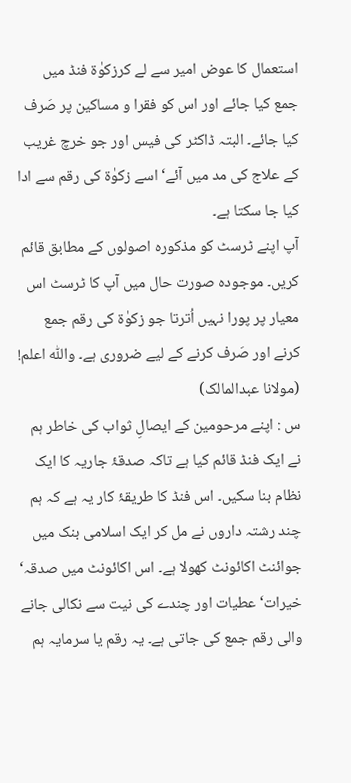استعمال کا عوض امیر سے لے کرزکوٰۃ فنڈ میں جمع کیا جائے اور اس کو فقرا و مساکین پر صَرف کیا جائے۔ البتہ ڈاکٹر کی فیس اور جو خرچ غریب کے علاج کی مد میں آئے‘ اسے زکوٰۃ کی رقم سے ادا کیا جا سکتا ہے۔
آپ اپنے ٹرسٹ کو مذکورہ اصولوں کے مطابق قائم کریں۔ موجودہ صورت حال میں آپ کا ٹرسٹ اس معیار پر پورا نہیں اُترتا جو زکوٰۃ کی رقم جمع کرنے اور صَرف کرنے کے لیے ضروری ہے۔ واللّٰہ اعلم! (مولانا عبدالمالک)
س : اپنے مرحومین کے ایصالِ ثواب کی خاطر ہم نے ایک فنڈ قائم کیا ہے تاکہ صدقۂ جاریہ کا ایک نظام بنا سکیں۔ اس فنڈ کا طریقۂ کار یہ ہے کہ ہم چند رشتہ داروں نے مل کر ایک اسلامی بنک میں جوائنٹ اکائونٹ کھولا ہے۔ اس اکائونٹ میں صدقہ‘ خیرات‘ عطیات اور چندے کی نیت سے نکالی جانے والی رقم جمع کی جاتی ہے۔ یہ رقم یا سرمایہ ہم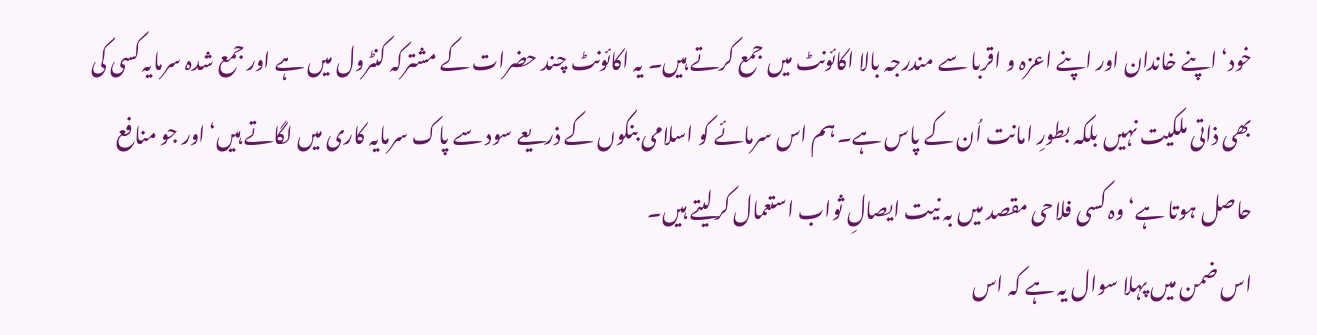خود‘ اپنے خاندان اور اپنے اعزہ و اقربا سے مندرجہ بالا اکائونٹ میں جمع کرتے ہیں۔ یہ اکائونٹ چند حضرات کے مشترکہ کنٹرول میں ہے اور جمع شدہ سرمایہ کسی کی بھی ذاتی ملکیت نہیں بلکہ بطورِ امانت اُن کے پاس ہے۔ ہم اس سرمائے کو اسلامی بنکوں کے ذریعے سود سے پاک سرمایہ کاری میں لگاتے ہیں‘ اور جو منافع حاصل ہوتا ہے‘ وہ کسی فلاحی مقصد میں بہ نیت ایصالِ ثواب استعمال کرلیتے ہیں۔
اس ضمن میں پہلا سوال یہ ہے کہ اس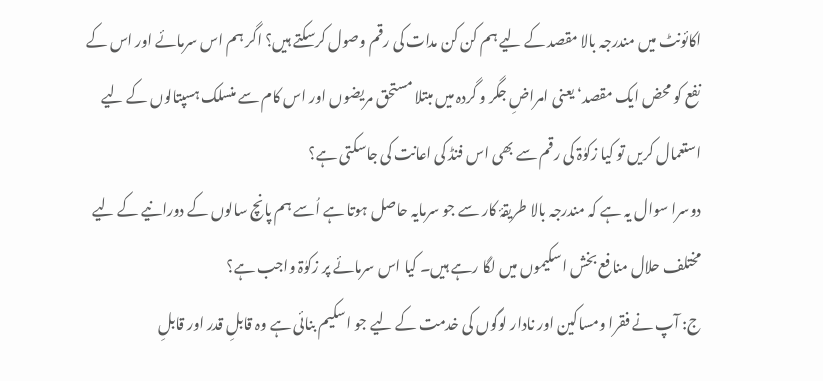اکائونٹ میں مندرجہ بالا مقصد کے لیے ہم کن کن مدات کی رقم وصول کرسکتے ہیں؟ اگر ہم اس سرمائے اور اس کے نفع کو محض ایک مقصد‘ یعنی امراضِ جگر و گردہ میں مبتلا مستحق مریضوں اور اس کام سے منسلک ہسپتالوں کے لیے استعمال کریں تو کیا زکوٰۃ کی رقم سے بھی اس فنڈ کی اعانت کی جاسکتی ہے؟
دوسرا سوال یہ ہے کہ مندرجہ بالا طریقۂ کار سے جو سرمایہ حاصل ہوتا ہے اُسے ہم پانچ سالوں کے دورانیے کے لیے مختلف حلال منافع بخش اسکیموں میں لگا رہے ہیں۔ کیا اس سرمائے پر زکوٰۃ واجب ہے؟
ج: آپ نے فقرا ومساکین اور نادار لوگوں کی خدمت کے لیے جو اسکیم بنائی ہے وہ قابلِ قدر اور قابلِ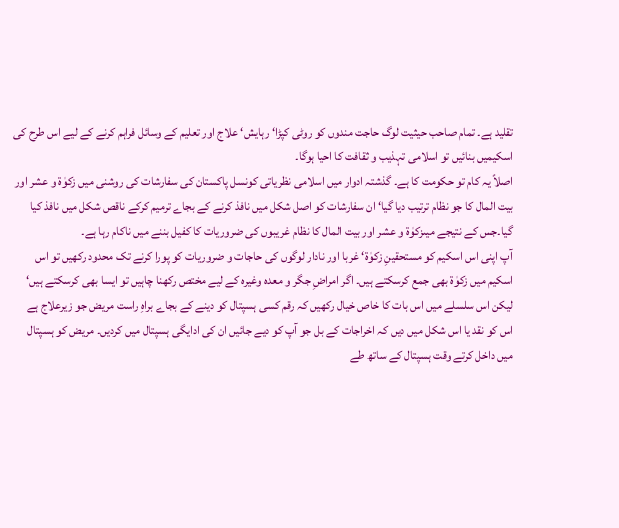تقلید ہے۔ تمام صاحب حیثیت لوگ حاجت مندوں کو روٹی کپڑا‘ رہایش‘ علاج اور تعلیم کے وسائل فراہم کرنے کے لیے اس طرح کی اسکیمیں بنائیں تو اسلامی تہذیب و ثقافت کا احیا ہوگا۔
اصلاً یہ کام تو حکومت کا ہے۔ گذشتہ ادوار میں اسلامی نظریاتی کونسل پاکستان کی سفارشات کی روشنی میں زکوٰۃ و عشر اور بیت المال کا جو نظام ترتیب دیا گیا‘ ان سفارشات کو اصل شکل میں نافذ کرنے کے بجاے ترمیم کرکے ناقص شکل میں نافذ کیا گیا۔جس کے نتیجے میںزکوٰۃ و عشر اور بیت المال کا نظام غریبوں کی ضروریات کا کفیل بننے میں ناکام رہا ہے۔
آپ اپنی اس اسکیم کو مستحقینِ زکوٰۃ‘ غربا اور نادار لوگوں کی حاجات و ضروریات کو پورا کرنے تک محدود رکھیں تو اس اسکیم میں زکوٰۃ بھی جمع کرسکتے ہیں۔ اگر امراضِ جگر و معدہ وغیرہ کے لیے مختص رکھنا چاہیں تو ایسا بھی کرسکتے ہیں‘ لیکن اس سلسلے میں اس بات کا خاص خیال رکھیں کہ رقم کسی ہسپتال کو دینے کے بجاے براہِ راست مریض جو زیرعلاج ہے اس کو نقد یا اس شکل میں دیں کہ اخراجات کے بل جو آپ کو دیے جائیں ان کی ادایگی ہسپتال میں کردیں۔ مریض کو ہسپتال میں داخل کرتے وقت ہسپتال کے ساتھ طے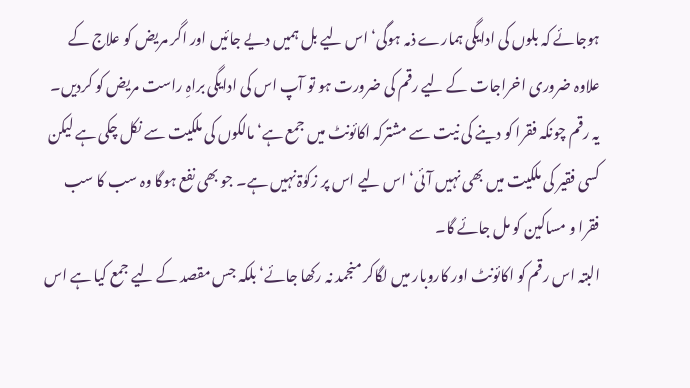ہوجائے کہ بلوں کی ادایگی ہمارے ذمہ ہوگی‘ اس لیے بل ہمیں دیے جائیں اور اگر مریض کو علاج کے علاوہ ضروری اخراجات کے لیے رقم کی ضرورت ہو تو آپ اس کی ادایگی براہِ راست مریض کو کردیں۔
یہ رقم چونکہ فقرا کو دینے کی نیت سے مشترکہ اکائونٹ میں جمع ہے‘ مالکوں کی ملکیت سے نکل چکی ہے لیکن کسی فقیر کی ملکیت میں بھی نہیں آئی‘ اس لیے اس پر زکوٰۃ نہیں ہے۔ جو بھی نفع ہوگا وہ سب کا سب فقرا و مساکین کو مل جائے گا۔
البتہ اس رقم کو اکائونٹ اور کاروبار میں لگاکر منجمد نہ رکھا جائے‘ بلکہ جس مقصد کے لیے جمع کیا ہے اس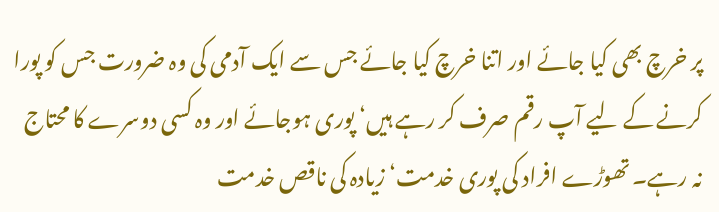پر خرچ بھی کیا جائے اور اتنا خرچ کیا جائے جس سے ایک آدمی کی وہ ضرورت جس کو پورا کرنے کے لیے آپ رقم صرف کر رہے ہیں‘ پوری ہوجائے اور وہ کسی دوسرے کا محتاج نہ رہے۔ تھوڑے افراد کی پوری خدمت‘ زیادہ کی ناقص خدمت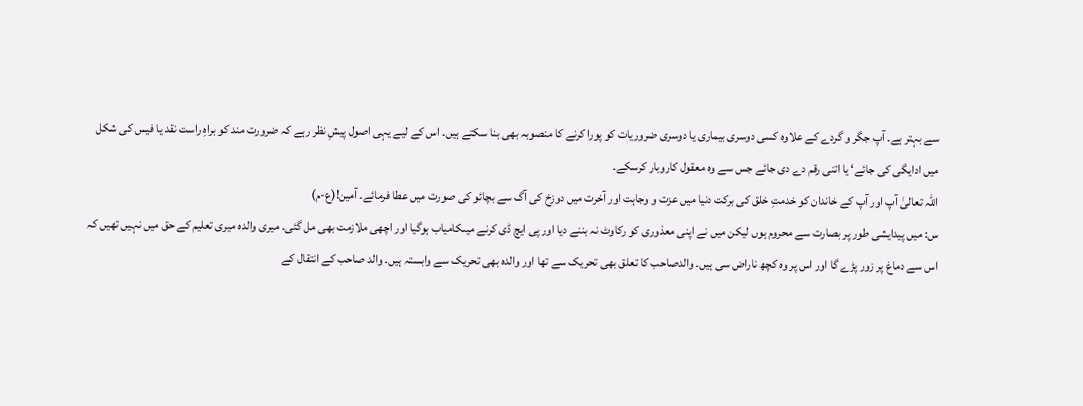سے بہتر ہے۔ آپ جگر و گردے کے علاوہ کسی دوسری بیماری یا دوسری ضروریات کو پورا کرنے کا منصوبہ بھی بنا سکتے ہیں۔ اس کے لیے یہی اصول پیشِ نظر رہے کہ ضرورت مند کو براہِ راست نقد یا فیس کی شکل میں ادایگی کی جائے‘ یا اتنی رقم دے دی جائے جس سے وہ معقول کاروبار کرسکے۔
اللہ تعالیٰ آپ اور آپ کے خاندان کو خدمتِ خلق کی برکت دنیا میں عزت و وجاہت اور آخرت میں دوزخ کی آگ سے بچائو کی صورت میں عطا فرمائے۔ آمین!(ع-م)
س: میں پیدایشی طور پر بصارت سے محروم ہوں لیکن میں نے اپنی معذوری کو رکاوٹ نہ بننے دیا اور پی ایچ ڈی کرنے میںکامیاب ہوگیا اور اچھی ملازمت بھی مل گئی۔ میری والدہ میری تعلیم کے حق میں نہیں تھیں کہ اس سے دماغ پر زور پڑے گا اور اس پر وہ کچھ ناراض سی ہیں۔ والدصاحب کا تعلق بھی تحریک سے تھا اور والدہ بھی تحریک سے وابستہ ہیں۔ والد صاحب کے انتقال کے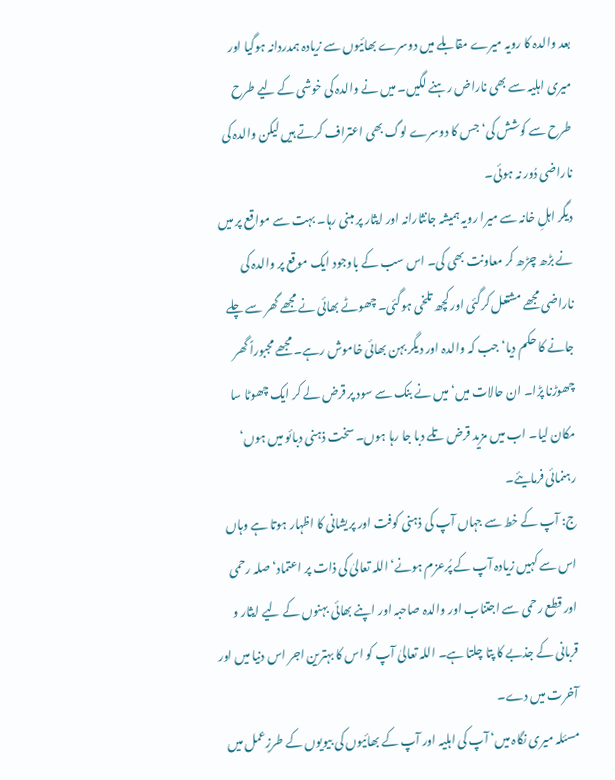بعد والدہ کا رویہ میرے مقابلے میں دوسرے بھائیوں سے زیادہ ہمدردانہ ہوگیا اور میری اہلیہ سے بھی ناراض رہنے لگیں۔ میں نے والدہ کی خوشی کے لیے طرح طرح سے کوشش کی‘ جس کا دوسرے لوگ بھی اعتراف کرتے ہیں لیکن والدہ کی ناراضی دُور نہ ہوئی۔
دیگر اہلِ خانہ سے میرا رویہ ہمیشہ جانثارانہ اور ایثار پر مبنی رہا۔ بہت سے مواقع پر میں نے بڑھ چڑھ کر معاونت بھی کی۔ اس سب کے باوجود ایک موقع پر والدہ کی ناراضی مجھے مشتعل کرگئی اور کچھ تلخی ہوگئی۔ چھوٹے بھائی نے مجھے گھر سے چلے جانے کا حکم دیا‘ جب کہ والدہ اور دیگر بہن بھائی خاموش رہے۔ مجھے مجبوراً گھر چھوڑنا پڑا۔ ان حالات میں‘ میں نے بنک سے سود پر قرض لے کر ایک چھوٹا سا مکان لیا۔ اب میں مزید قرض تلے دبا جا رہا ہوں۔ سخت ذہنی دبائو میں ہوں‘ رہنمائی فرمایئے۔
ج: آپ کے خط سے جہاں آپ کی ذہنی کوفت اور پریشانی کا اظہار ہوتا ہے وہاں اس سے کہیں زیادہ آپ کے پُرعزم ہونے‘ اللہ تعالیٰ کی ذات پر اعتماد‘ صلہ رحمی اور قطع رحمی سے اجتناب اور والدہ صاحبہ اور اپنے بھائی بہنوں کے لیے ایثار و قربانی کے جذبے کا پتا چلتا ہے۔ اللہ تعالیٰ آپ کو اس کا بہترین اجر اس دنیا میں اور آخرت میں دے۔
مسئلہ میری نگاہ میں‘ آپ کی اہلیہ اور آپ کے بھائیوں کی بیویوں کے طرزِعمل میں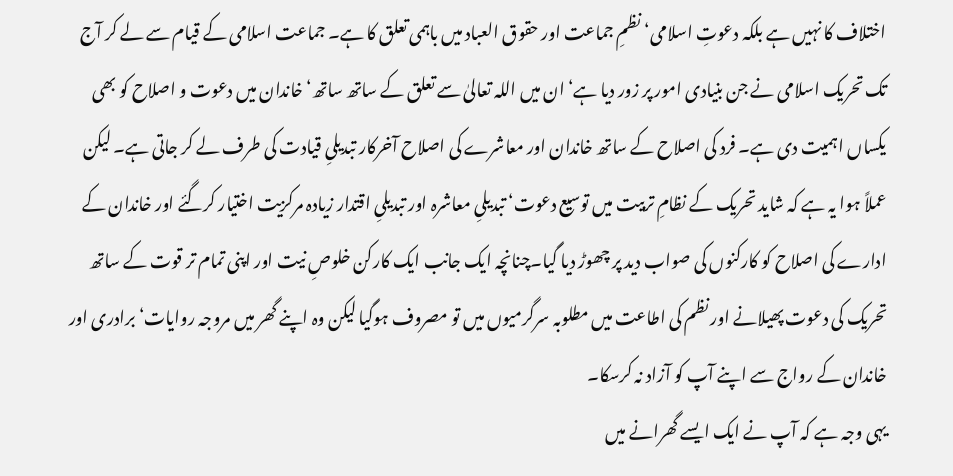اختلاف کا نہیں ہے بلکہ دعوتِ اسلامی‘ نظمِ جماعت اور حقوق العباد میں باہمی تعلق کا ہے۔ جماعت اسلامی کے قیام سے لے کر آج تک تحریک اسلامی نے جن بنیادی امور پر زور دیا ہے‘ ان میں اللہ تعالیٰ سے تعلق کے ساتھ ساتھ‘ خاندان میں دعوت و اصلاح کو بھی یکساں اہمیت دی ہے۔ فرد کی اصلاح کے ساتھ خاندان اور معاشرے کی اصلاح آخرکار تبدیلیِ قیادت کی طرف لے کر جاتی ہے۔ لیکن عملاً ہوا یہ ہے کہ شاید تحریک کے نظامِ تربیت میں توسیع دعوت‘ تبدیلیِ معاشرہ اور تبدیلیِ اقتدار زیادہ مرکزیت اختیار کرگئے اور خاندان کے ادارے کی اصلاح کو کارکنوں کی صواب دید پر چھوڑ دیا گیا۔چنانچہ ایک جانب ایک کارکن خلوصِ نیت اور اپنی تمام تر قوت کے ساتھ تحریک کی دعوت پھیلانے اور نظم کی اطاعت میں مطلوبہ سرگرمیوں میں تو مصروف ہوگیا لیکن وہ اپنے گھر میں مروجہ روایات‘ برادری اور خاندان کے رواج سے اپنے آپ کو آزاد نہ کرسکا۔
یہی وجہ ہے کہ آپ نے ایک ایسے گھرانے میں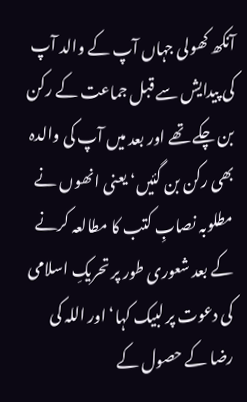آنکھ کھولی جہاں آپ کے والد آپ کی پیدایش سے قبل جماعت کے رکن بن چکے تھے اور بعد میں آپ کی والدہ بھی رکن بن گئیں‘ یعنی انھوں نے مطلوبہ نصابِ کتب کا مطالعہ کرنے کے بعد شعوری طور پر تحریکِ اسلامی کی دعوت پر لبیک کہا‘ اور اللہ کی رضا کے حصول کے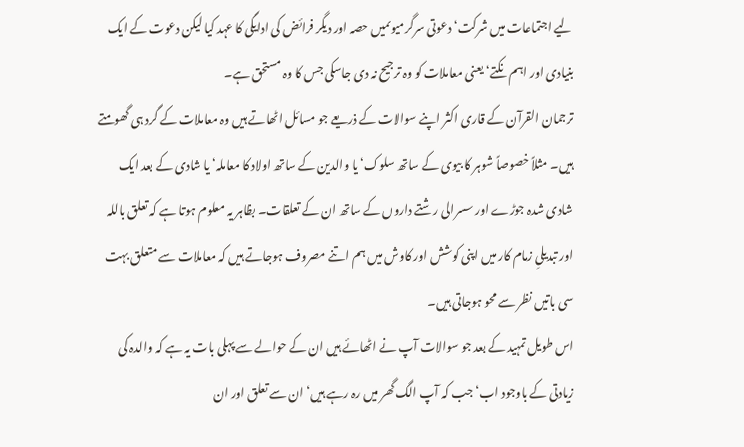لیے اجتماعات میں شرکت‘ دعوتی سرگرمیوںمیں حصہ اور دیگر فرائض کی ادایگی کا عہد کیا لیکن دعوت کے ایک بنیادی اور اہم نکتے‘ یعنی معاملات کو وہ ترجیح نہ دی جاسکی جس کا وہ مستحق ہے۔
ترجمان القرآن کے قاری اکثر اپنے سوالات کے ذریعے جو مسائل اٹھاتے ہیں وہ معاملات کے گرد ہی گھومتے ہیں۔ مثلاً خصوصاً شوہر کا بیوی کے ساتھ سلوک‘ یا والدین کے ساتھ اولاد کا معاملہ‘ یا شادی کے بعد ایک شادی شدہ جوڑے اور سسرالی رشتے داروں کے ساتھ ان کے تعلقات۔ بظاہر یہ معلوم ہوتا ہے کہ تعلق باللہ اور تبدیلیِ زمام کار میں اپنی کوشش اور کاوش میں ہم اتنے مصروف ہوجاتے ہیں کہ معاملات سے متعلق بہت سی باتیں نظر سے محو ہوجاتی ہیں۔
اس طویل تمہید کے بعد جو سوالات آپ نے اٹھائے ہیں ان کے حوالے سے پہلی بات یہ ہے کہ والدہ کی زیادتی کے باوجود اب‘ جب کہ آپ الگ گھر میں رہ رہے ہیں‘ ان سے تعلق اور ان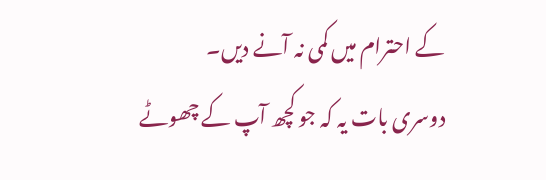کے احترام میں کمی نہ آنے دیں۔
دوسری بات یہ کہ جو کچھ آپ کے چھوٹے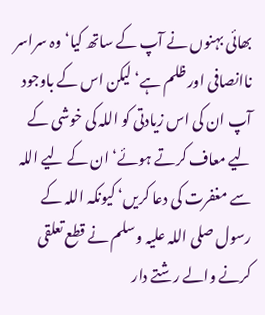بھائی بہنوں نے آپ کے ساتھ کیا‘ وہ سراسر ناانصافی اور ظلم ہے‘ لیکن اس کے باوجود آپ ان کی اس زیادتی کو اللہ کی خوشی کے لیے معاف کرتے ہوئے‘ ان کے لیے اللہ سے مغفرت کی دعا کریں‘ کیونکہ اللہ کے رسول صلی اللہ علیہ وسلم نے قطع تعلقی کرنے والے رشتے دار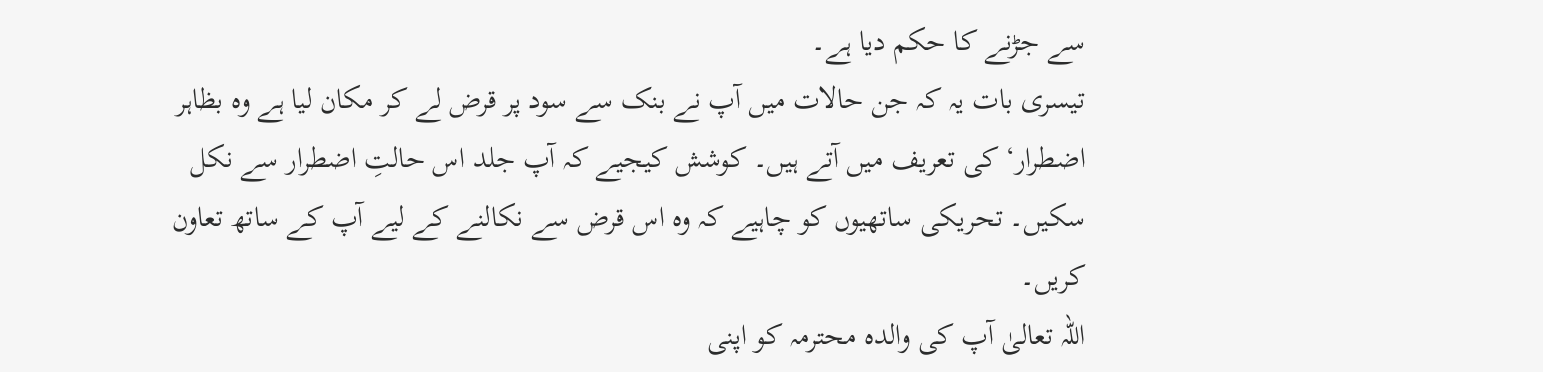سے جڑنے کا حکم دیا ہے۔
تیسری بات یہ کہ جن حالات میں آپ نے بنک سے سود پر قرض لے کر مکان لیا ہے وہ بظاہر اضطرار‘ کی تعریف میں آتے ہیں۔ کوشش کیجیے کہ آپ جلد اس حالتِ اضطرار سے نکل سکیں۔ تحریکی ساتھیوں کو چاہیے کہ وہ اس قرض سے نکالنے کے لیے آپ کے ساتھ تعاون کریں۔
اللہ تعالیٰ آپ کی والدہ محترمہ کو اپنی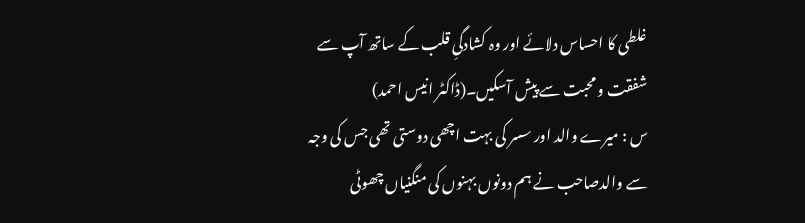غلطی کا احساس دلائے اور وہ کشادگیِ قلب کے ساتھ آپ سے شفقت و محبت سے پیش آسکیں۔(ڈاکٹر انیس احمد)
س : میرے والد اور سسر کی بہت اچھی دوستی تھی جس کی وجہ سے والدصاحب نے ہم دونوں بہنوں کی منگنیاں چھوٹی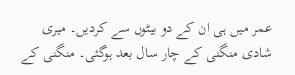عمر میں ہی ان کے دو بیٹوں سے کردیں۔ میری شادی منگنی کے چار سال بعد ہوگئی۔ منگنی کے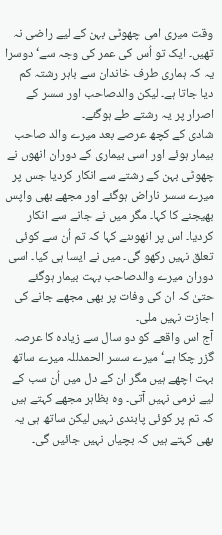وقت میری امی چھوٹی بہن کے لیے راضی نہ تھیں۔ ایک تو اُس کی عمر کی وجہ سے‘ دوسرا یہ کہ ہماری طرف خاندان سے باہر رشتہ کم دیا جاتا ہے۔ لیکن والدصاحب اور سسر کے اصرار پر یہ رشتے طے ہوگئے۔
شادی کے کچھ عرصے بعد میرے والد صاحب بیمار ہوئے اور اسی بیماری کے دوران انھوں نے چھوٹی بہن کے رشتے سے انکار کردیا جس پر میرے سسر ناراض ہوگئے اور مجھے بھی واپس بھیجنے کا کہا۔ مگر میں نے جانے سے انکار کردیا۔ اس پر انھوںنے کہا کہ تم اُن سے کوئی تعلق نہیں رکھو گی۔ میں نے ایسا ہی کیا۔ اسی دوران میرے والدصاحب بہت بیمار ہوگئے حتیٰ کہ ان کی وفات پر بھی مجھے جانے کی اجازت نہیں ملی۔
آج اس واقعے کو دو سال سے زیادہ کا عرصہ گزر چکا ہے‘ میرے سسر الحمدللہ میرے ساتھ بہت اچھے ہیں مگر ان کے دل میں اُن سب کے لیے نرمی نہیں آتی۔ وہ بظاہر مجھے کہتے ہیں کہ تم پر کوئی پابندی نہیں لیکن ساتھ ہی یہ بھی کہتے ہیں کہ بچیاں نہیں جائیں گی۔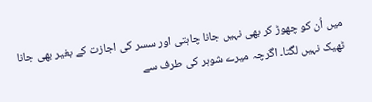میں اُن کو چھوڑ کر بھی نہیں جانا چاہتی اور سسر کی اجازت کے بغیر بھی جانا ٹھیک نہیں لگتا۔ اگرچہ میرے شوہر کی طرف سے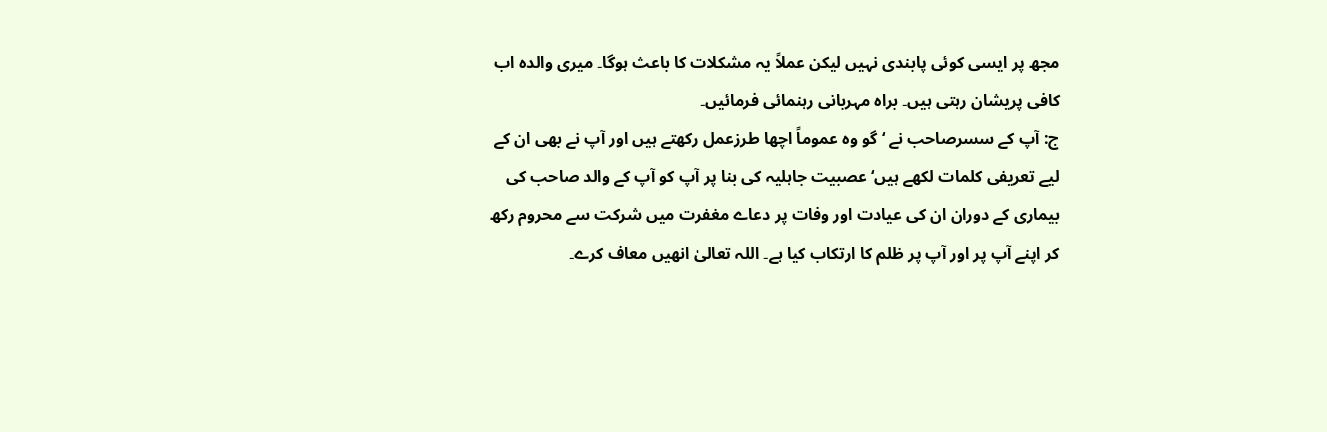مجھ پر ایسی کوئی پابندی نہیں لیکن عملاً یہ مشکلات کا باعث ہوگا۔ میری والدہ اب کافی پریشان رہتی ہیں۔ براہ مہربانی رہنمائی فرمائیں۔
ج: آپ کے سسرصاحب نے ‘ گو وہ عموماً اچھا طرزعمل رکھتے ہیں اور آپ نے بھی ان کے لیے تعریفی کلمات لکھے ہیں‘ عصبیت جاہلیہ کی بنا پر آپ کو آپ کے والد صاحب کی بیماری کے دوران ان کی عیادت اور وفات پر دعاے مغفرت میں شرکت سے محروم رکھ کر اپنے آپ پر اور آپ پر ظلم کا ارتکاب کیا ہے۔ اللہ تعالیٰ انھیں معاف کرے۔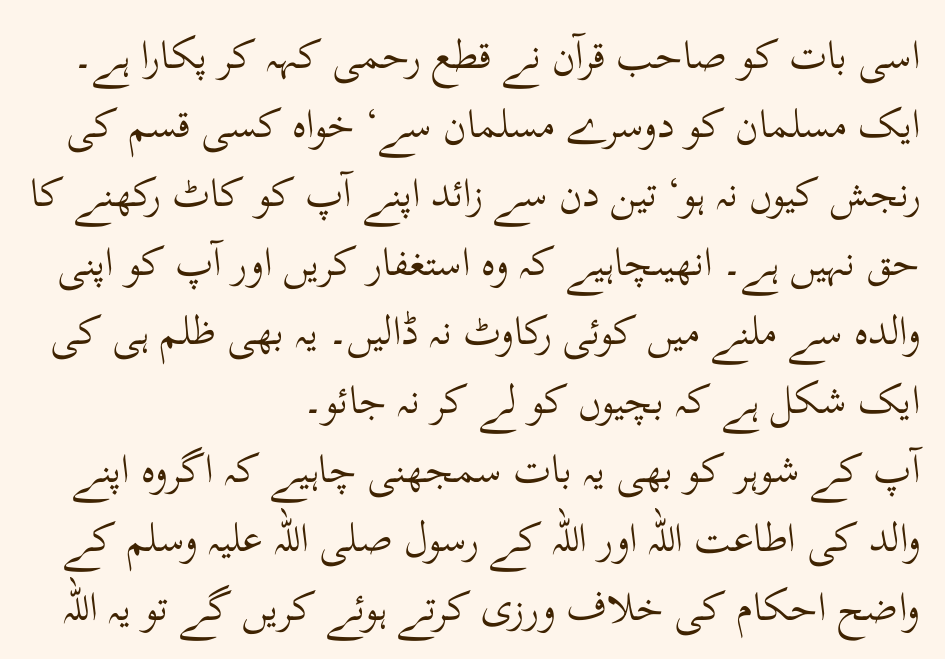اسی بات کو صاحب قرآن نے قطع رحمی کہہ کر پکارا ہے۔ ایک مسلمان کو دوسرے مسلمان سے‘ خواہ کسی قسم کی رنجش کیوں نہ ہو‘ تین دن سے زائد اپنے آپ کو کاٹ رکھنے کا حق نہیں ہے۔ انھیںچاہیے کہ وہ استغفار کریں اور آپ کو اپنی والدہ سے ملنے میں کوئی رکاوٹ نہ ڈالیں۔ یہ بھی ظلم ہی کی ایک شکل ہے کہ بچیوں کو لے کر نہ جائو۔
آپ کے شوہر کو بھی یہ بات سمجھنی چاہیے کہ اگروہ اپنے والد کی اطاعت اللہ اور اللہ کے رسول صلی اللہ علیہ وسلم کے واضح احکام کی خلاف ورزی کرتے ہوئے کریں گے تو یہ اللہ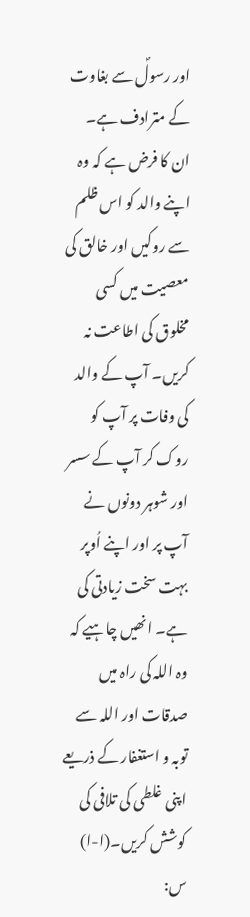اور رسولؐ سے بغاوت کے مترادف ہے۔ ان کا فرض ہے کہ وہ اپنے والد کو اس ظلم سے روکیں اور خالق کی معصیت میں کسی مخلوق کی اطاعت نہ کریں۔ آپ کے والد کی وفات پر آپ کو روک کر آپ کے سسر اور شوہر دونوں نے آپ پر اور اپنے اُوپر بہت سخت زیادتی کی ہے۔ انھیں چاہیے کہ وہ اللہ کی راہ میں صدقات اور اللہ سے توبہ و استغفار کے ذریعے اپنی غلطی کی تلافی کی کوشش کریں۔(ا-ا)
س: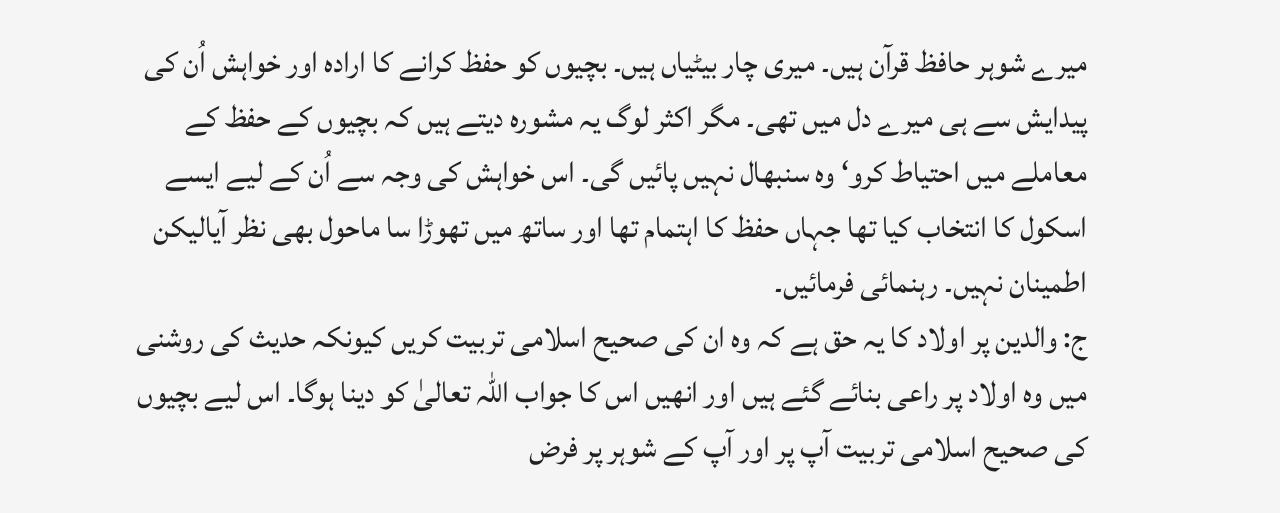میرے شوہر حافظ قرآن ہیں۔ میری چار بیٹیاں ہیں۔ بچیوں کو حفظ کرانے کا ارادہ اور خواہش اُن کی پیدایش سے ہی میرے دل میں تھی۔ مگر اکثر لوگ یہ مشورہ دیتے ہیں کہ بچیوں کے حفظ کے معاملے میں احتیاط کرو‘ وہ سنبھال نہیں پائیں گی۔ اس خواہش کی وجہ سے اُن کے لیے ایسے اسکول کا انتخاب کیا تھا جہاں حفظ کا اہتمام تھا اور ساتھ میں تھوڑا سا ماحول بھی نظر آیالیکن اطمینان نہیں۔ رہنمائی فرمائیں۔
ج: والدین پر اولاد کا یہ حق ہے کہ وہ ان کی صحیح اسلامی تربیت کریں کیونکہ حدیث کی روشنی میں وہ اولاد پر راعی بنائے گئے ہیں اور انھیں اس کا جواب اللہ تعالیٰ کو دینا ہوگا۔ اس لیے بچیوں کی صحیح اسلامی تربیت آپ پر اور آپ کے شوہر پر فرض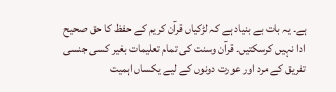ہے۔ یہ بات بے بنیاد ہے کہ لڑکیاں قرآن کریم کے حفظ کا حق صحیح ادا نہیں کرسکتیں۔ قرآن وسنت کی تمام تعلیمات بغیر کسی جنسی تفریق کے مرد اور عورت دونوں کے لیے یکساں اہمیت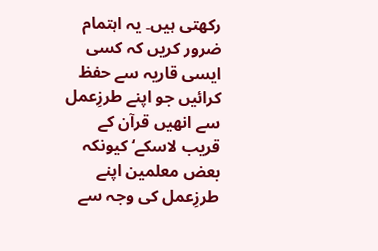رکھتی ہیں۔ یہ اہتمام ضرور کریں کہ کسی ایسی قاریہ سے حفظ کرائیں جو اپنے طرزِعمل سے انھیں قرآن کے قریب لاسکے‘ کیونکہ بعض معلمین اپنے طرزِعمل کی وجہ سے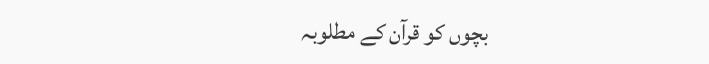بچوں کو قرآن کے مطلوبہ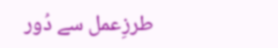طرزِعمل سے دُور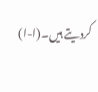کردیتے ہیں۔(ا-ا)